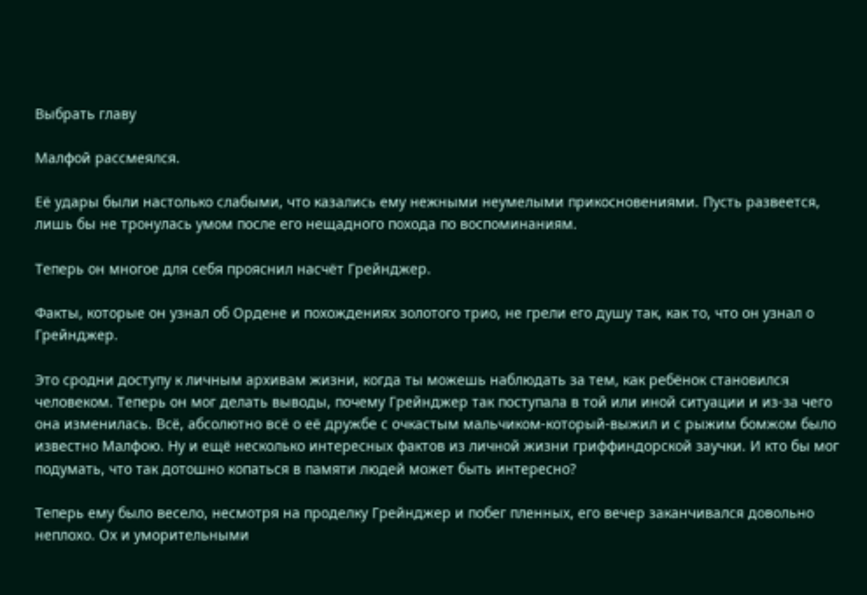Выбрать главу

Малфой рассмеялся.

Её удары были настолько слабыми, что казались ему нежными неумелыми прикосновениями. Пусть развеется, лишь бы не тронулась умом после его нещадного похода по воспоминаниям.

Теперь он многое для себя прояснил насчёт Грейнджер.

Факты, которые он узнал об Ордене и похождениях золотого трио, не грели его душу так, как то, что он узнал о Грейнджер.

Это сродни доступу к личным архивам жизни, когда ты можешь наблюдать за тем, как ребёнок становился человеком. Теперь он мог делать выводы, почему Грейнджер так поступала в той или иной ситуации и из-за чего она изменилась. Всё, абсолютно всё о её дружбе с очкастым мальчиком-который-выжил и с рыжим бомжом было известно Малфою. Ну и ещё несколько интересных фактов из личной жизни гриффиндорской заучки. И кто бы мог подумать, что так дотошно копаться в памяти людей может быть интересно?

Теперь ему было весело, несмотря на проделку Грейнджер и побег пленных, его вечер заканчивался довольно неплохо. Ох и уморительными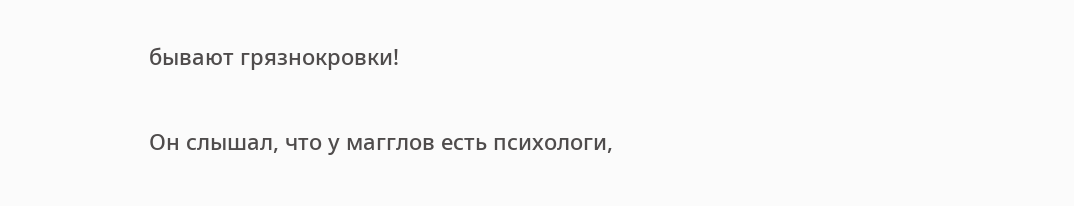бывают грязнокровки!

Он слышал, что у магглов есть психологи,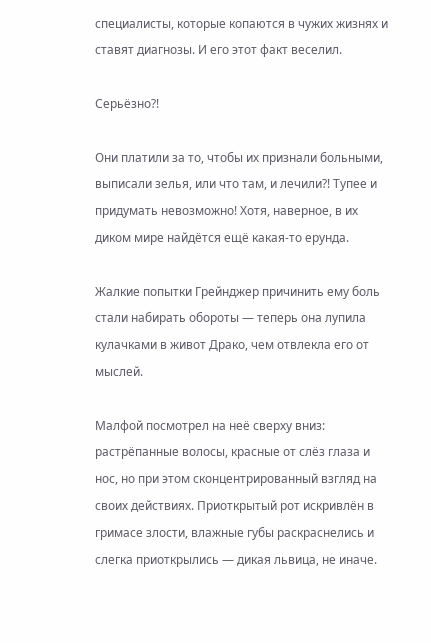специалисты, которые копаются в чужих жизнях и ставят диагнозы. И его этот факт веселил.

Серьёзно?!

Они платили за то, чтобы их признали больными, выписали зелья, или что там, и лечили?! Тупее и придумать невозможно! Хотя, наверное, в их диком мире найдётся ещё какая-то ерунда.

Жалкие попытки Грейнджер причинить ему боль стали набирать обороты — теперь она лупила кулачками в живот Драко, чем отвлекла его от мыслей.

Малфой посмотрел на неё сверху вниз: растрёпанные волосы, красные от слёз глаза и нос, но при этом сконцентрированный взгляд на своих действиях. Приоткрытый рот искривлён в гримасе злости, влажные губы раскраснелись и слегка приоткрылись — дикая львица, не иначе.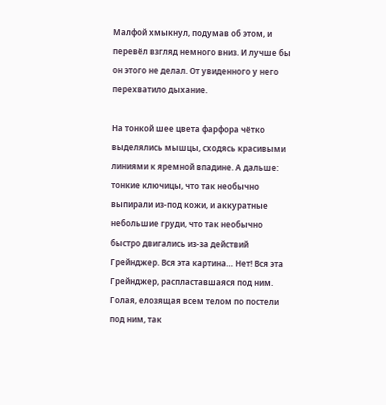Малфой хмыкнул, подумав об этом, и перевёл взгляд немного вниз. И лучше бы он этого не делал. От увиденного у него перехватило дыхание.

На тонкой шее цвета фарфора чётко выделялись мышцы, сходясь красивыми линиями к яремной впадине. А дальше: тонкие ключицы, что так необычно выпирали из-под кожи, и аккуратные небольшие груди, что так необычно быстро двигались из-за действий Грейнджер. Вся эта картина… Нет! Вся эта Грейнджер, распластавшаяся под ним. Голая, елозящая всем телом по постели под ним, так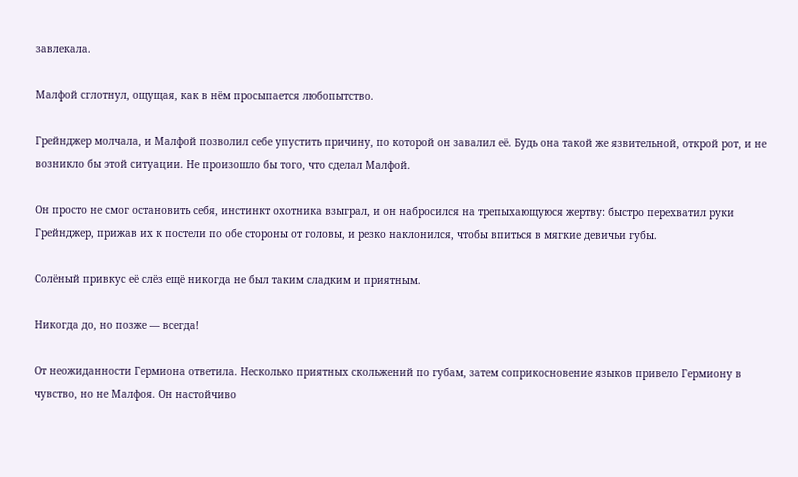завлекала.

Малфой сглотнул, ощущая, как в нём просыпается любопытство.

Грейнджер молчала, и Малфой позволил себе упустить причину, по которой он завалил её. Будь она такой же язвительной, открой рот, и не возникло бы этой ситуации. Не произошло бы того, что сделал Малфой.

Он просто не смог остановить себя, инстинкт охотника взыграл, и он набросился на трепыхающуюся жертву: быстро перехватил руки Грейнджер, прижав их к постели по обе стороны от головы, и резко наклонился, чтобы впиться в мягкие девичьи губы.

Солёный привкус её слёз ещё никогда не был таким сладким и приятным.

Никогда до, но позже — всегда!

От неожиданности Гермиона ответила. Несколько приятных скольжений по губам, затем соприкосновение языков привело Гермиону в чувство, но не Малфоя. Он настойчиво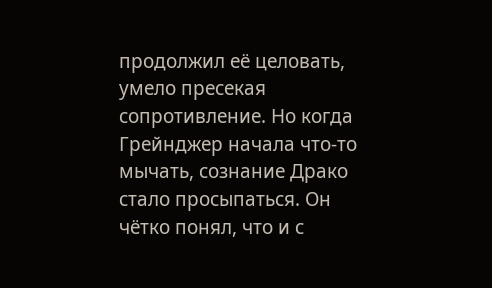продолжил её целовать, умело пресекая сопротивление. Но когда Грейнджер начала что-то мычать, сознание Драко стало просыпаться. Он чётко понял, что и с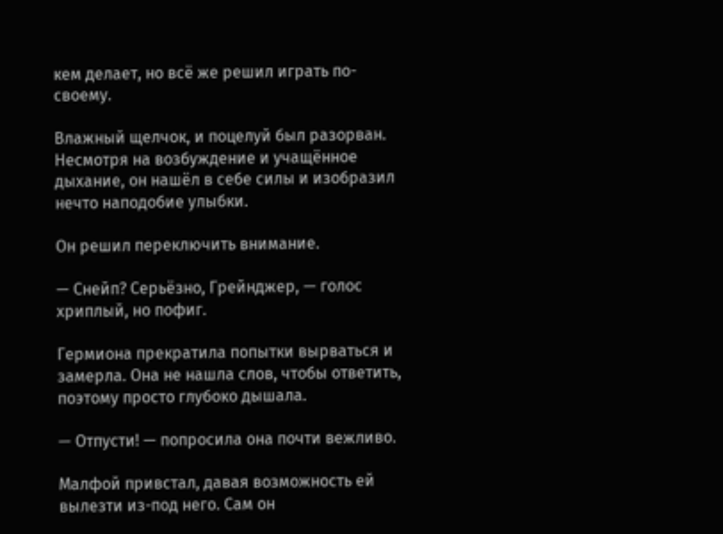кем делает, но всё же решил играть по-своему.

Влажный щелчок, и поцелуй был разорван. Несмотря на возбуждение и учащённое дыхание, он нашёл в себе силы и изобразил нечто наподобие улыбки.

Он решил переключить внимание.

— Снейп? Серьёзно, Грейнджер, — голос хриплый, но пофиг.

Гермиона прекратила попытки вырваться и замерла. Она не нашла слов, чтобы ответить, поэтому просто глубоко дышала.

— Отпусти! — попросила она почти вежливо.

Малфой привстал, давая возможность ей вылезти из-под него. Сам он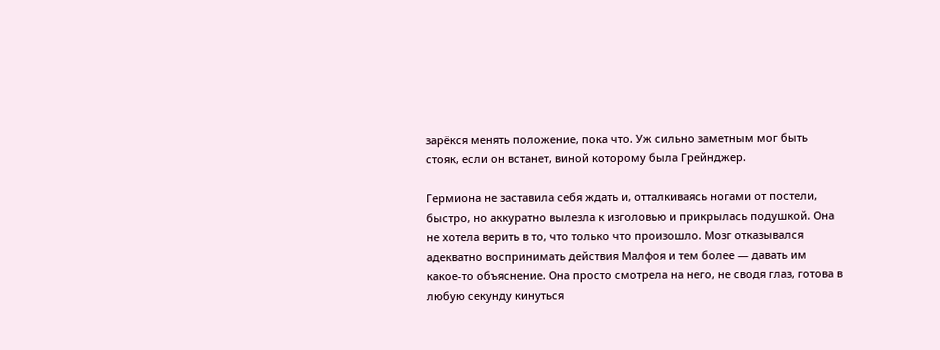зарёкся менять положение, пока что. Уж сильно заметным мог быть стояк, если он встанет, виной которому была Грейнджер.

Гермиона не заставила себя ждать и, отталкиваясь ногами от постели, быстро, но аккуратно вылезла к изголовью и прикрылась подушкой. Она не хотела верить в то, что только что произошло. Мозг отказывался адекватно воспринимать действия Малфоя и тем более — давать им какое-то объяснение. Она просто смотрела на него, не сводя глаз, готова в любую секунду кинуться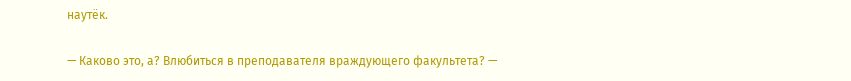наутёк.

— Каково это, а? Влюбиться в преподавателя враждующего факультета? —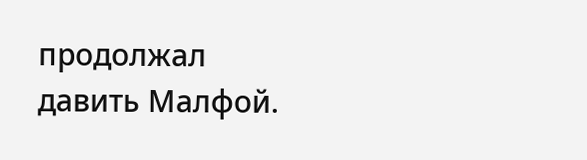продолжал давить Малфой.